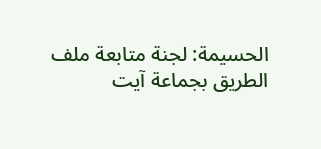الحسيمة: لجنة متابعة ملف الطريق بجماعة آيت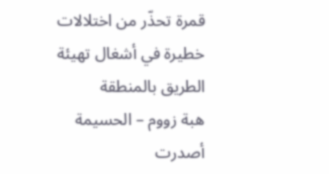قمرة تحذّر من اختلالات خطيرة في أشغال تهيئة الطريق بالمنطقة
هبة زووم – الحسيمة
أصدرت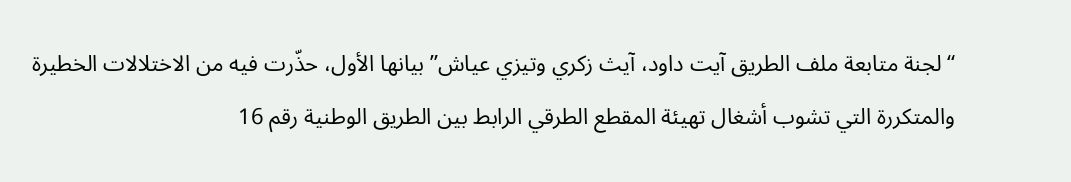“لجنة متابعة ملف الطريق آيت داود، آيث زكري وتيزي عياش” بيانها الأول، حذّرت فيه من الاختلالات الخطيرة والمتكررة التي تشوب أشغال تهيئة المقطع الطرقي الرابط بين الطريق الوطنية رقم 16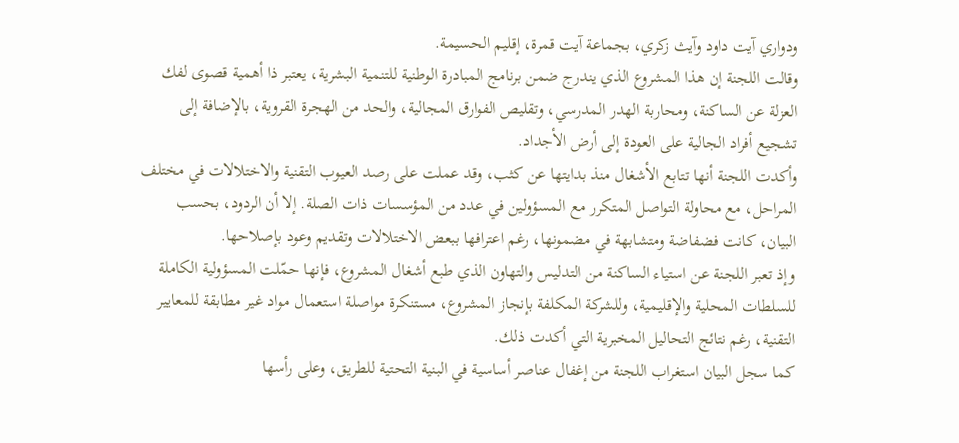ودواري آيت داود وآيث زكري، بجماعة آيت قمرة، إقليم الحسيمة.
وقالت اللجنة إن هذا المشروع الذي يندرج ضمن برنامج المبادرة الوطنية للتنمية البشرية، يعتبر ذا أهمية قصوى لفك العزلة عن الساكنة، ومحاربة الهدر المدرسي، وتقليص الفوارق المجالية، والحد من الهجرة القروية، بالإضافة إلى تشجيع أفراد الجالية على العودة إلى أرض الأجداد.
وأكدت اللجنة أنها تتابع الأشغال منذ بدايتها عن كثب، وقد عملت على رصد العيوب التقنية والاختلالات في مختلف المراحل، مع محاولة التواصل المتكرر مع المسؤولين في عدد من المؤسسات ذات الصلة. إلا أن الردود، بحسب البيان، كانت فضفاضة ومتشابهة في مضمونها، رغم اعترافها ببعض الاختلالات وتقديم وعود بإصلاحها.
وإذ تعبر اللجنة عن استياء الساكنة من التدليس والتهاون الذي طبع أشغال المشروع، فإنها حمّلت المسؤولية الكاملة للسلطات المحلية والإقليمية، وللشركة المكلفة بإنجاز المشروع، مستنكرة مواصلة استعمال مواد غير مطابقة للمعايير التقنية، رغم نتائج التحاليل المخبرية التي أكدت ذلك.
كما سجل البيان استغراب اللجنة من إغفال عناصر أساسية في البنية التحتية للطريق، وعلى رأسها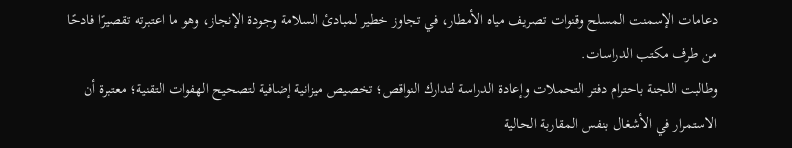دعامات الإسمنت المسلح وقنوات تصريف مياه الأمطار، في تجاوز خطير لمبادئ السلامة وجودة الإنجاز، وهو ما اعتبرته تقصيرًا فادحًا من طرف مكتب الدراسات.
وطالبت اللجنة باحترام دفتر التحملات وإعادة الدراسة لتدارك النواقص؛ تخصيص ميزانية إضافية لتصحيح الهفوات التقنية؛ معتبرة أن الاستمرار في الأشغال بنفس المقاربة الحالية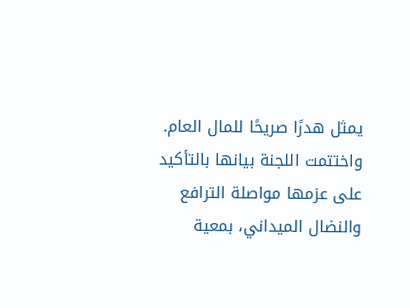يمثل هدرًا صريحًا للمال العام.
واختتمت اللجنة بيانها بالتأكيد على عزمها مواصلة الترافع والنضال الميداني، بمعية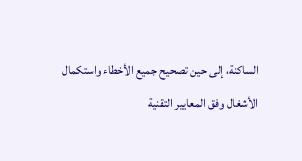الساكنة، إلى حين تصحيح جميع الأخطاء واستكمال الأشغال وفق المعايير التقنية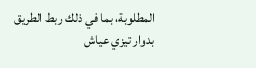المطلوبة، بما في ذلك ربط الطريق بدوار تيزي عياش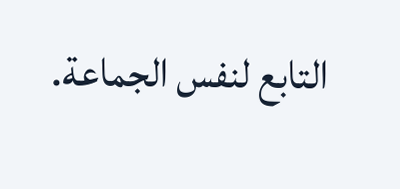التابع لنفس الجماعة.